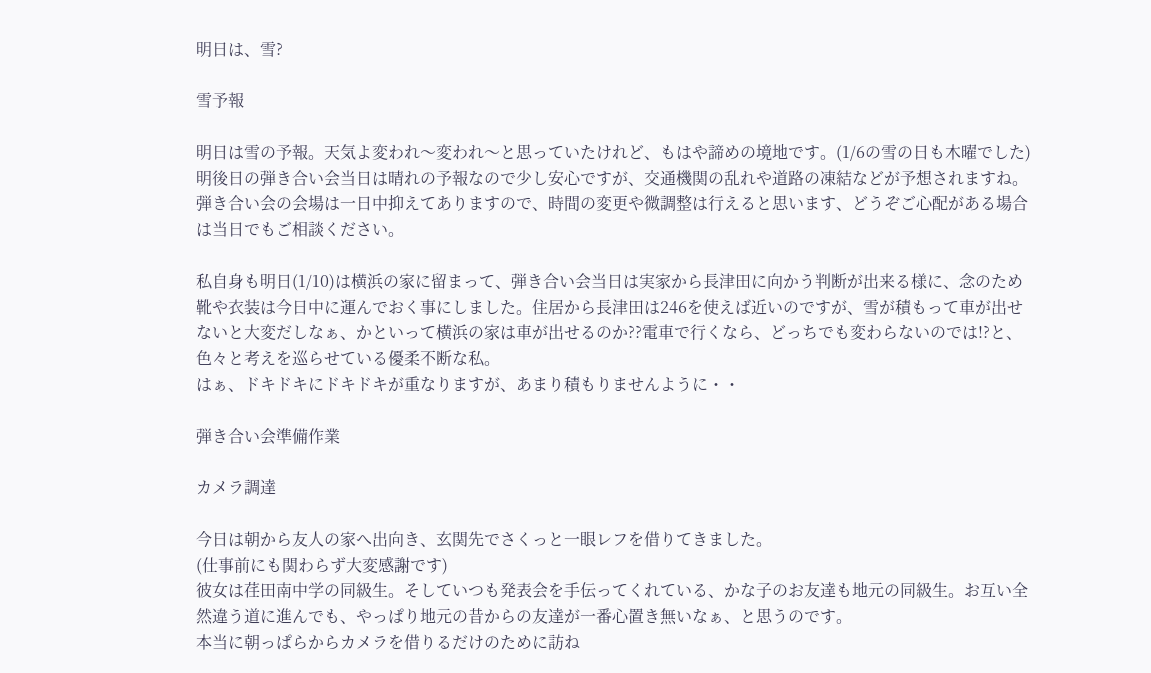明日は、雪?

雪予報

明日は雪の予報。天気よ変われ〜変われ〜と思っていたけれど、もはや諦めの境地です。(1/6の雪の日も木曜でした)
明後日の弾き合い会当日は晴れの予報なので少し安心ですが、交通機関の乱れや道路の凍結などが予想されますね。
弾き合い会の会場は一日中抑えてありますので、時間の変更や微調整は行えると思います、どうぞご心配がある場合は当日でもご相談ください。

私自身も明日(1/10)は横浜の家に留まって、弾き合い会当日は実家から長津田に向かう判断が出来る様に、念のため靴や衣装は今日中に運んでおく事にしました。住居から長津田は246を使えば近いのですが、雪が積もって車が出せないと大変だしなぁ、かといって横浜の家は車が出せるのか??電車で行くなら、どっちでも変わらないのでは!?と、色々と考えを巡らせている優柔不断な私。
はぁ、ドキドキにドキドキが重なりますが、あまり積もりませんように・・

弾き合い会準備作業

カメラ調達

今日は朝から友人の家へ出向き、玄関先でさくっと一眼レフを借りてきました。
(仕事前にも関わらず大変感謝です)
彼女は荏田南中学の同級生。そしていつも発表会を手伝ってくれている、かな子のお友達も地元の同級生。お互い全然違う道に進んでも、やっぱり地元の昔からの友達が一番心置き無いなぁ、と思うのです。
本当に朝っぱらからカメラを借りるだけのために訪ね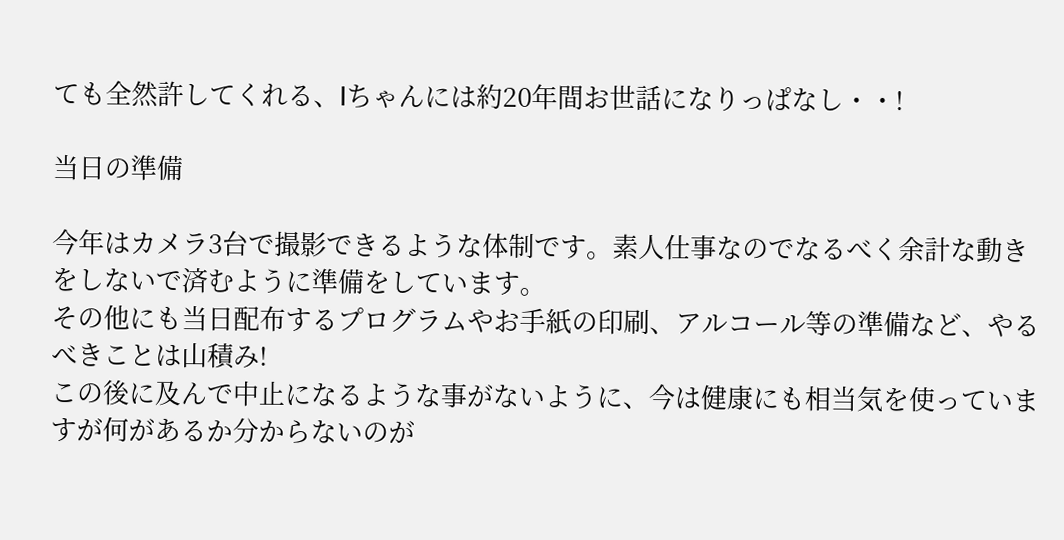ても全然許してくれる、Iちゃんには約20年間お世話になりっぱなし・・!

当日の準備

今年はカメラ3台で撮影できるような体制です。素人仕事なのでなるべく余計な動きをしないで済むように準備をしています。
その他にも当日配布するプログラムやお手紙の印刷、アルコール等の準備など、やるべきことは山積み!
この後に及んで中止になるような事がないように、今は健康にも相当気を使っていますが何があるか分からないのが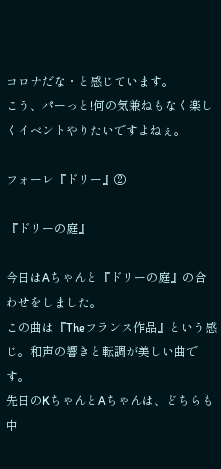コロナだな・と感じています。
こう、パーっと!何の気兼ねもなく楽しくイベントやりたいですよねぇ。

フォーレ『ドリー』②

『ドリーの庭』

今日はAちゃんと『ドリーの庭』の合わせをしました。
この曲は『Theフランス作品』という感じ。和声の響きと転調が美しい曲です。
先日のKちゃんとAちゃんは、どちらも中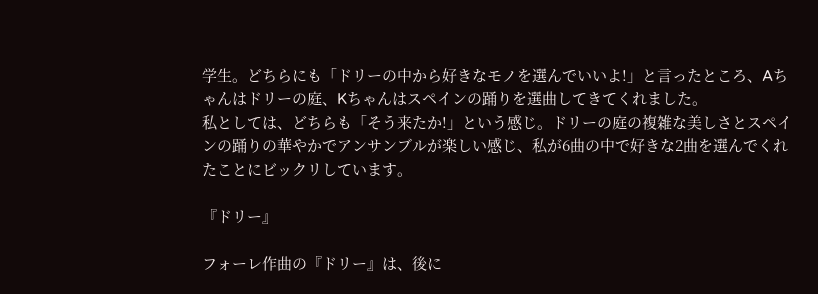学生。どちらにも「ドリーの中から好きなモノを選んでいいよ!」と言ったところ、Aちゃんはドリーの庭、Kちゃんはスペインの踊りを選曲してきてくれました。
私としては、どちらも「そう来たか!」という感じ。ドリーの庭の複雑な美しさとスペインの踊りの華やかでアンサンブルが楽しい感じ、私が6曲の中で好きな2曲を選んでくれたことにビックリしています。

『ドリー』

フォーレ作曲の『ドリー』は、後に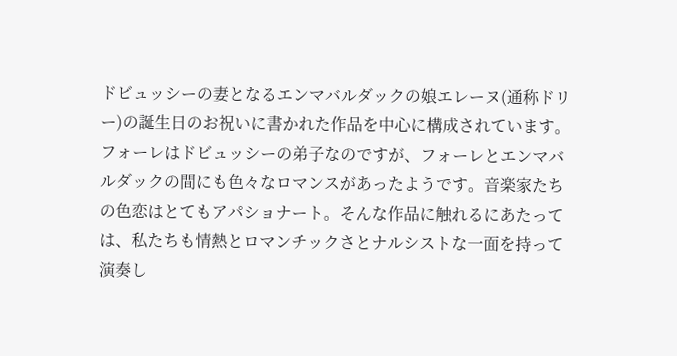ドビュッシーの妻となるエンマバルダックの娘エレーヌ(通称ドリー)の誕生日のお祝いに書かれた作品を中心に構成されています。フォーレはドビュッシーの弟子なのですが、フォーレとエンマバルダックの間にも色々なロマンスがあったようです。音楽家たちの色恋はとてもアパショナート。そんな作品に触れるにあたっては、私たちも情熱とロマンチックさとナルシストな一面を持って演奏し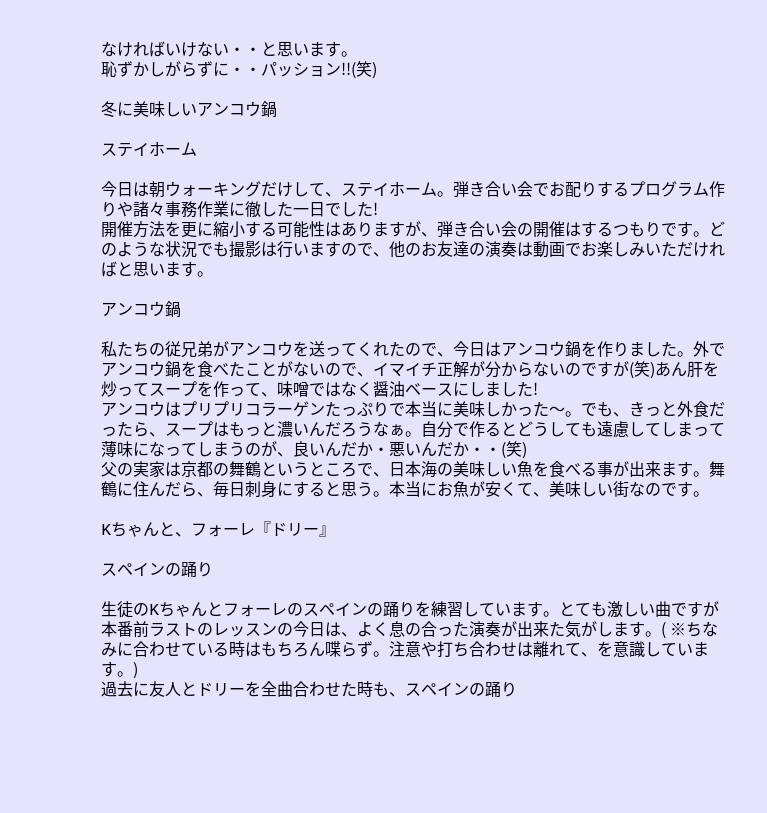なければいけない・・と思います。
恥ずかしがらずに・・パッション!!(笑)

冬に美味しいアンコウ鍋

ステイホーム

今日は朝ウォーキングだけして、ステイホーム。弾き合い会でお配りするプログラム作りや諸々事務作業に徹した一日でした!
開催方法を更に縮小する可能性はありますが、弾き合い会の開催はするつもりです。どのような状況でも撮影は行いますので、他のお友達の演奏は動画でお楽しみいただければと思います。

アンコウ鍋

私たちの従兄弟がアンコウを送ってくれたので、今日はアンコウ鍋を作りました。外でアンコウ鍋を食べたことがないので、イマイチ正解が分からないのですが(笑)あん肝を炒ってスープを作って、味噌ではなく醤油ベースにしました!
アンコウはプリプリコラーゲンたっぷりで本当に美味しかった〜。でも、きっと外食だったら、スープはもっと濃いんだろうなぁ。自分で作るとどうしても遠慮してしまって薄味になってしまうのが、良いんだか・悪いんだか・・(笑)
父の実家は京都の舞鶴というところで、日本海の美味しい魚を食べる事が出来ます。舞鶴に住んだら、毎日刺身にすると思う。本当にお魚が安くて、美味しい街なのです。

Kちゃんと、フォーレ『ドリー』

スペインの踊り

生徒のKちゃんとフォーレのスペインの踊りを練習しています。とても激しい曲ですが本番前ラストのレッスンの今日は、よく息の合った演奏が出来た気がします。( ※ちなみに合わせている時はもちろん喋らず。注意や打ち合わせは離れて、を意識しています。)
過去に友人とドリーを全曲合わせた時も、スペインの踊り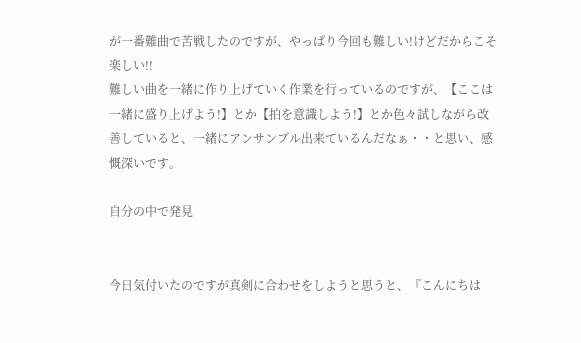が一番難曲で苦戦したのですが、やっぱり今回も難しい!けどだからこそ楽しい!!
難しい曲を一緒に作り上げていく作業を行っているのですが、【ここは一緒に盛り上げよう!】とか【拍を意識しよう!】とか色々試しながら改善していると、一緒にアンサンブル出来ているんだなぁ・・と思い、感慨深いです。

自分の中で発見


今日気付いたのですが真剣に合わせをしようと思うと、『こんにちは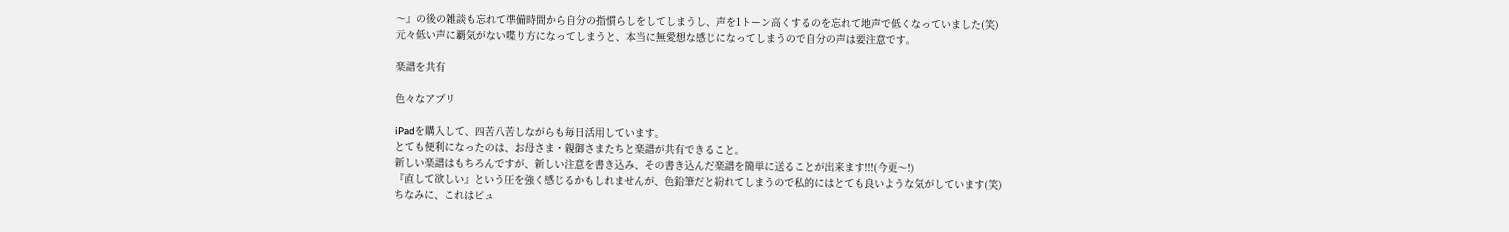〜』の後の雑談も忘れて準備時間から自分の指慣らしをしてしまうし、声を1トーン高くするのを忘れて地声で低くなっていました(笑)
元々低い声に覇気がない喋り方になってしまうと、本当に無愛想な感じになってしまうので自分の声は要注意です。

楽譜を共有

色々なアプリ

iPadを購入して、四苦八苦しながらも毎日活用しています。
とても便利になったのは、お母さま・親御さまたちと楽譜が共有できること。
新しい楽譜はもちろんですが、新しい注意を書き込み、その書き込んだ楽譜を簡単に送ることが出来ます!!!(今更〜!)
『直して欲しい』という圧を強く感じるかもしれませんが、色鉛筆だと紛れてしまうので私的にはとても良いような気がしています(笑)
ちなみに、これはピュ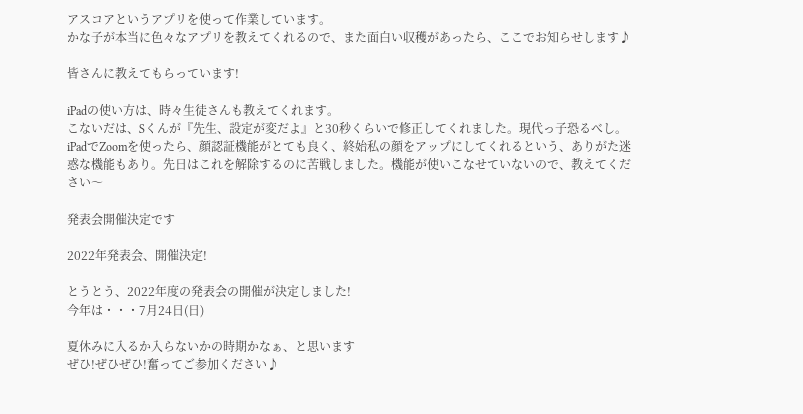アスコアというアプリを使って作業しています。
かな子が本当に色々なアプリを教えてくれるので、また面白い収穫があったら、ここでお知らせします♪

皆さんに教えてもらっています!

iPadの使い方は、時々生徒さんも教えてくれます。
こないだは、Sくんが『先生、設定が変だよ』と30秒くらいで修正してくれました。現代っ子恐るべし。
iPadでZoomを使ったら、顔認証機能がとても良く、終始私の顔をアップにしてくれるという、ありがた迷惑な機能もあり。先日はこれを解除するのに苦戦しました。機能が使いこなせていないので、教えてください〜

発表会開催決定です

2022年発表会、開催決定!

とうとう、2022年度の発表会の開催が決定しました!
今年は・・・7月24日(日)

夏休みに入るか入らないかの時期かなぁ、と思います
ぜひ!ぜひぜひ!奮ってご参加ください♪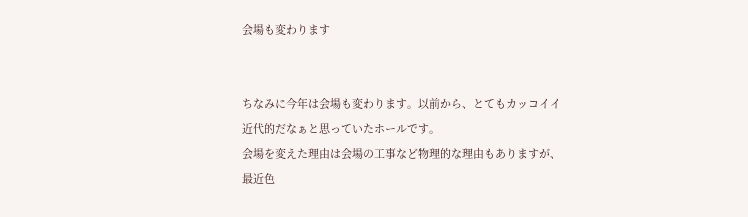会場も変わります


ちなみに今年は会場も変わります。以前から、とてもカッコイイ近代的だなぁと思っていたホールです。
会場を変えた理由は会場の工事など物理的な理由もありますが、最近色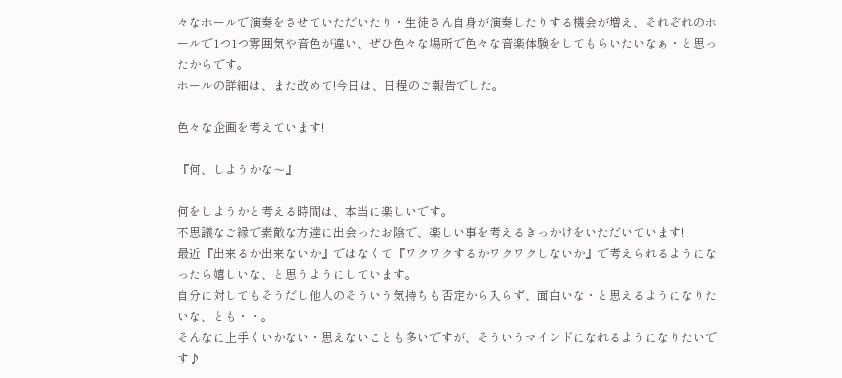々なホールで演奏をさせていただいたり・生徒さん自身が演奏したりする機会が増え、それぞれのホールで1つ1つ雰囲気や音色が違い、ぜひ色々な場所で色々な音楽体験をしてもらいたいなぁ・と思ったからです。
ホールの詳細は、また改めて!今日は、日程のご報告でした。

色々な企画を考えています!

『何、しようかな〜』

何をしようかと考える時間は、本当に楽しいです。
不思議なご縁で素敵な方達に出会ったお陰で、楽しい事を考えるきっかけをいただいています!
最近『出来るか出来ないか』ではなくて『ワクワクするかワクワクしないか』で考えられるようになったら嬉しいな、と思うようにしています。
自分に対してもそうだし他人のそういう気持ちも否定から入らず、面白いな・と思えるようになりたいな、とも・・。
そんなに上手くいかない・思えないことも多いですが、そういうマインドになれるようになりたいです♪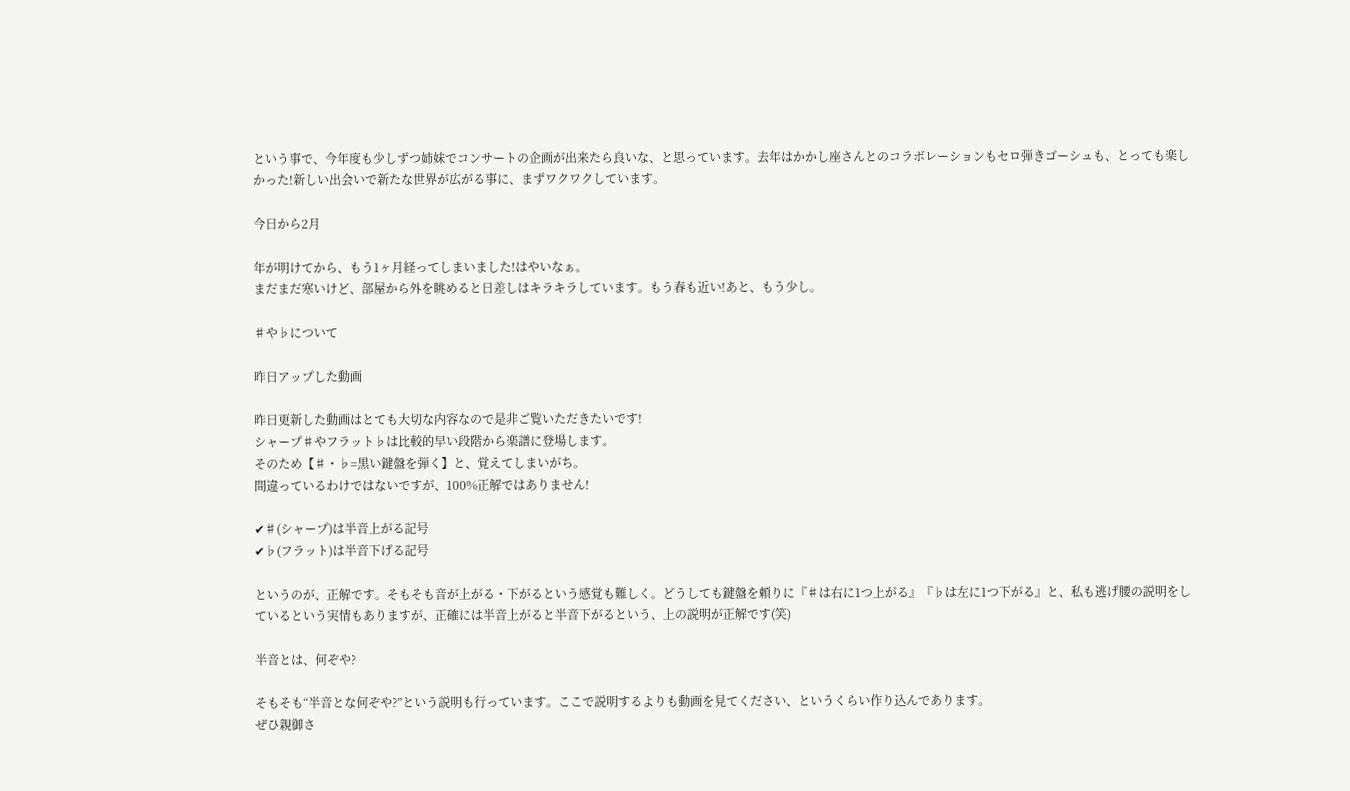という事で、今年度も少しずつ姉妹でコンサートの企画が出来たら良いな、と思っています。去年はかかし座さんとのコラボレーションもセロ弾きゴーシュも、とっても楽しかった!新しい出会いで新たな世界が広がる事に、まずワクワクしています。

今日から2月

年が明けてから、もう1ヶ月経ってしまいました!はやいなぁ。
まだまだ寒いけど、部屋から外を眺めると日差しはキラキラしています。もう春も近い!あと、もう少し。

♯や♭について

昨日アップした動画

昨日更新した動画はとても大切な内容なので是非ご覧いただきたいです!
シャープ♯やフラット♭は比較的早い段階から楽譜に登場します。
そのため【♯・♭=黒い鍵盤を弾く】と、覚えてしまいがち。
間違っているわけではないですが、100%正解ではありません!

✔♯(シャープ)は半音上がる記号
✔♭(フラット)は半音下げる記号

というのが、正解です。そもそも音が上がる・下がるという感覚も難しく。どうしても鍵盤を頼りに『♯は右に1つ上がる』『♭は左に1つ下がる』と、私も逃げ腰の説明をしているという実情もありますが、正確には半音上がると半音下がるという、上の説明が正解です(笑)

半音とは、何ぞや?

そもそも“半音とな何ぞや?”という説明も行っています。ここで説明するよりも動画を見てください、というくらい作り込んであります。
ぜひ親御さ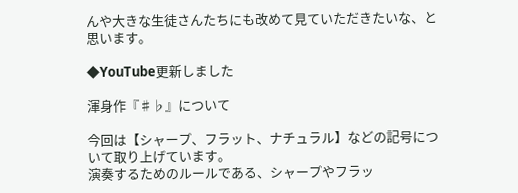んや大きな生徒さんたちにも改めて見ていただきたいな、と思います。

◆YouTube更新しました

渾身作『♯♭』について

今回は【シャープ、フラット、ナチュラル】などの記号について取り上げています。
演奏するためのルールである、シャープやフラッ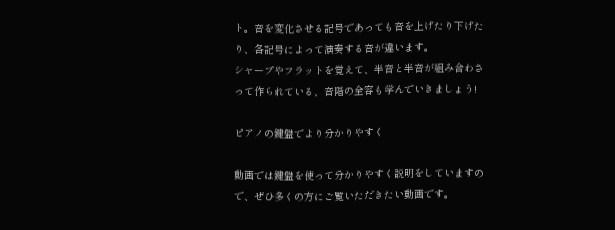ト。音を変化させる記号であっても音を上げたり下げたり、各記号によって演奏する音が違います。
シャープやフラットを覚えて、半音と半音が組み合わさって作られている、音階の全容も学んでいきましょう!

ピアノの鍵盤でより分かりやすく

動画では鍵盤を使って分かりやすく説明をしていますので、ぜひ多くの方にご覧いただきたい動画です。